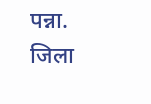पन्ना. जिला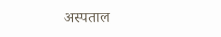अस्पताल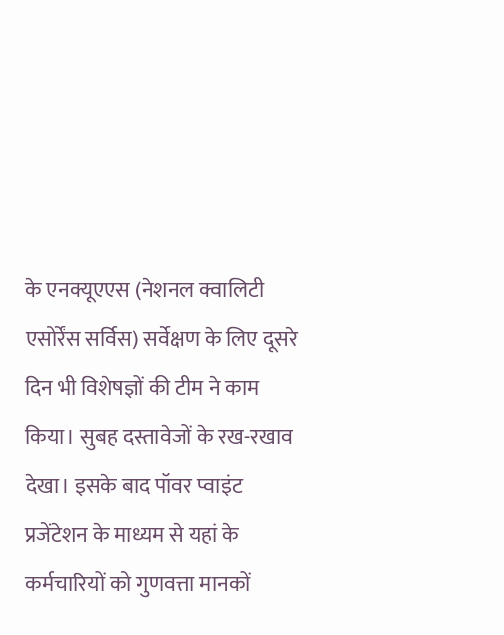के एनक्यूएएस (नेशनल क्वालिटी एसोर्रेंस सर्विस) सर्वेक्षण के लिए दूसरे दिन भी विशेषज्ञों की टीम ने काम किया। सुबह दस्तावेजों के रख-रखाव देखा। इसके बाद पॉवर प्वाइंट प्रजेंटेशन के माध्यम से यहां के कर्मचारियों को गुणवत्ता मानकों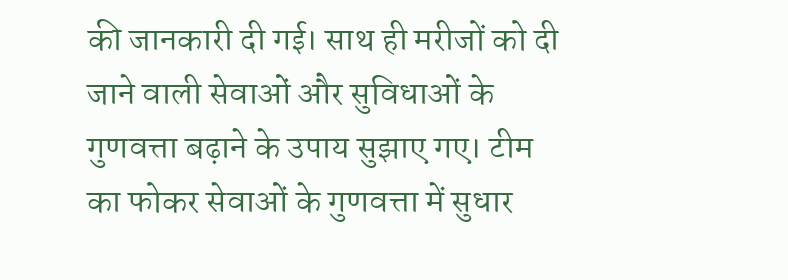की जानकारी दी गई। साथ ही मरीजों को दी जाने वाली सेवाओं और सुविधाओं के गुणवत्ता बढ़ाने के उपाय सुझाए गए। टीम का फोकर सेवाओं के गुणवत्ता में सुधार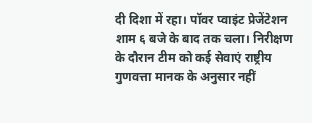दी दिशा में रहा। पॉवर प्वाइंट प्रेजेंटेशन शाम ६ बजे के बाद तक चला। निरीक्षण के दौरान टीम को कई सेवाएं राष्ट्रीय गुणवत्ता मानक के अनुसार नहीं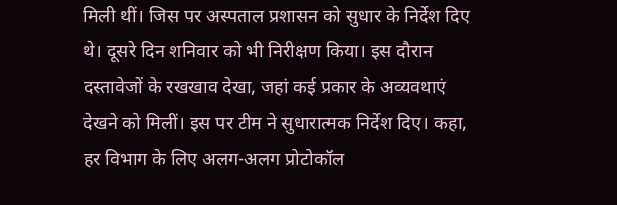मिली थीं। जिस पर अस्पताल प्रशासन को सुधार के निर्देश दिए थे। दूसरे दिन शनिवार को भी निरीक्षण किया। इस दौरान दस्तावेजों के रखखाव देखा, जहां कई प्रकार के अव्यवथाएं देखने को मिलीं। इस पर टीम ने सुधारात्मक निर्देश दिए। कहा, हर विभाग के लिए अलग-अलग प्रोटोकॉल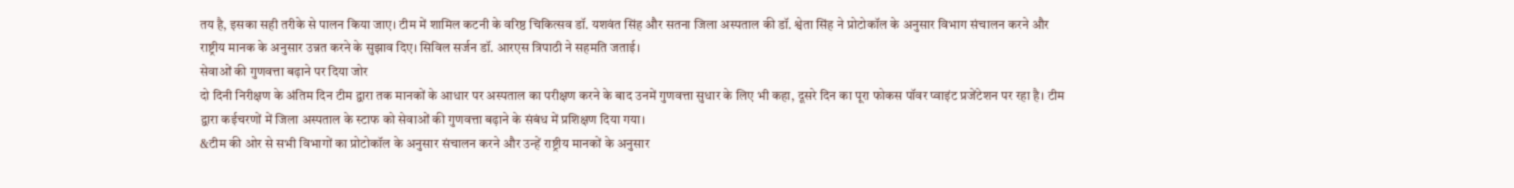तय है, इसका सही तरीके से पालन किया जाए। टीम में शामिल कटनी के वरिष्ठ चिकित्सव डॉ. यशवंत सिंह और सतना जिला अस्पताल की डॉ. श्वेता सिंह ने प्रोटोकॉल के अनुसार विभाग संचालन करने और राष्ट्रीय मानक के अनुसार उन्नत करने के सुझाव दिए। सिविल सर्जन डॉ. आरएस त्रिपाठी ने सहमति जताई।
सेवाओं की गुणवत्ता बढ़ाने पर दिया जोर
दो दिनी निरीक्षण के अंतिम दिन टीम द्वारा तक मानकों के आधार पर अस्पताल का परीक्षण करने के बाद उनमें गुणवत्ता सुधार के लिए भी कहा, दूसरे दिन का पूरा फोकस पॉवर प्वाइंट प्रजेंटेशन पर रहा है। टीम द्वारा कईचरणों में जिला अस्पताल के स्टाफ को सेवाओं की गुणवत्ता बढ़ाने के संबंध में प्रशिक्षण दिया गया।
&टीम की ओर से सभी विभागों का प्रोटोकॉल के अनुसार संचालन करने और उन्हें राष्ट्रीय मानकों के अनुसार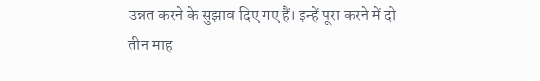उन्नत करने के सुझाव दिए गए हैं। इन्हें पूरा करने में दो तीन माह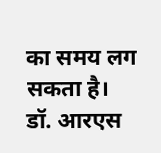का समय लग सकता है।
डॉ. आरएस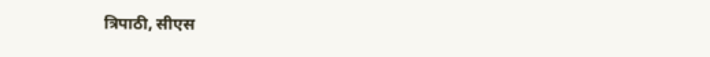त्रिपाठी, सीएस